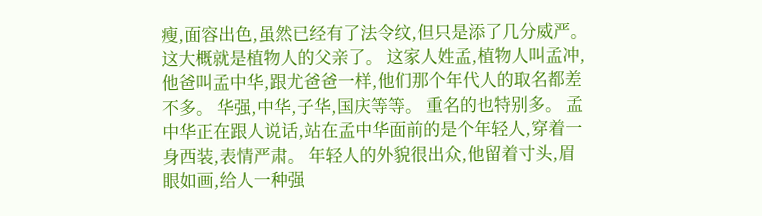瘦,面容出色,虽然已经有了法令纹,但只是添了几分威严。 这大概就是植物人的父亲了。 这家人姓孟,植物人叫孟冲,他爸叫孟中华,跟尤爸爸一样,他们那个年代人的取名都差不多。 华强,中华,子华,国庆等等。 重名的也特别多。 孟中华正在跟人说话,站在孟中华面前的是个年轻人,穿着一身西装,表情严肃。 年轻人的外貌很出众,他留着寸头,眉眼如画,给人一种强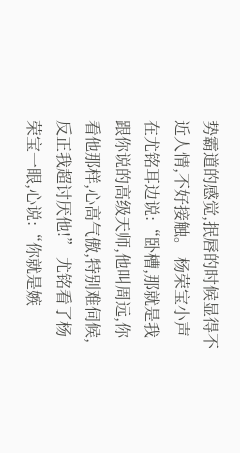势霸道的感觉,抿唇的时候显得不近人情,不好接触。 杨荣宝小声在尤铭耳边说:“卧槽,那就是我跟你说的高级天师,他叫周远,你看他那样,心高气傲,特别难伺候,反正我超讨厌他!” 尤铭看了杨荣宝一眼,心说:“你就是嫉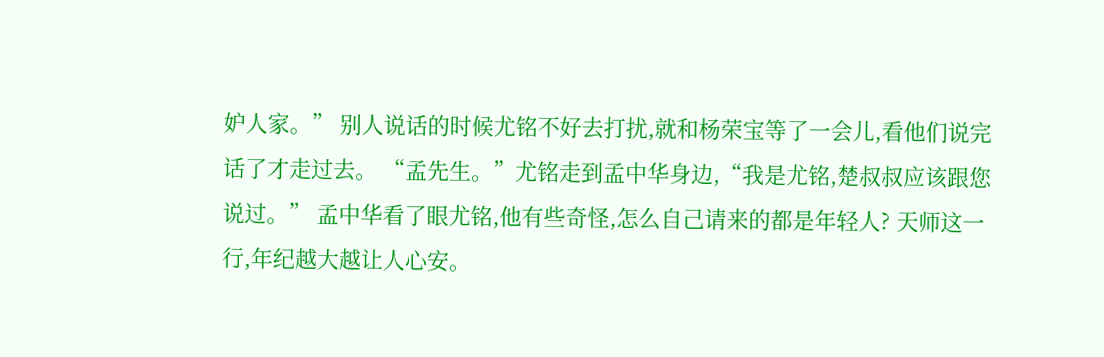妒人家。” 别人说话的时候尤铭不好去打扰,就和杨荣宝等了一会儿,看他们说完话了才走过去。 “孟先生。”尤铭走到孟中华身边,“我是尤铭,楚叔叔应该跟您说过。” 孟中华看了眼尤铭,他有些奇怪,怎么自己请来的都是年轻人? 天师这一行,年纪越大越让人心安。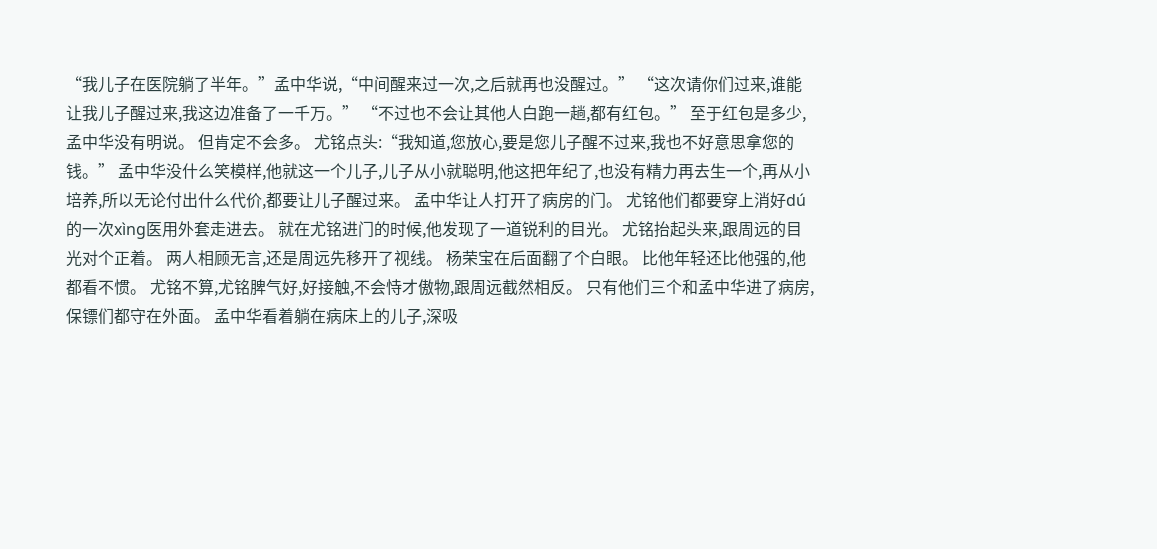“我儿子在医院躺了半年。”孟中华说,“中间醒来过一次,之后就再也没醒过。” “这次请你们过来,谁能让我儿子醒过来,我这边准备了一千万。” “不过也不会让其他人白跑一趟,都有红包。” 至于红包是多少,孟中华没有明说。 但肯定不会多。 尤铭点头:“我知道,您放心,要是您儿子醒不过来,我也不好意思拿您的钱。” 孟中华没什么笑模样,他就这一个儿子,儿子从小就聪明,他这把年纪了,也没有精力再去生一个,再从小培养,所以无论付出什么代价,都要让儿子醒过来。 孟中华让人打开了病房的门。 尤铭他们都要穿上消好dú的一次xìng医用外套走进去。 就在尤铭进门的时候,他发现了一道锐利的目光。 尤铭抬起头来,跟周远的目光对个正着。 两人相顾无言,还是周远先移开了视线。 杨荣宝在后面翻了个白眼。 比他年轻还比他强的,他都看不惯。 尤铭不算,尤铭脾气好,好接触,不会恃才傲物,跟周远截然相反。 只有他们三个和孟中华进了病房,保镖们都守在外面。 孟中华看着躺在病床上的儿子,深吸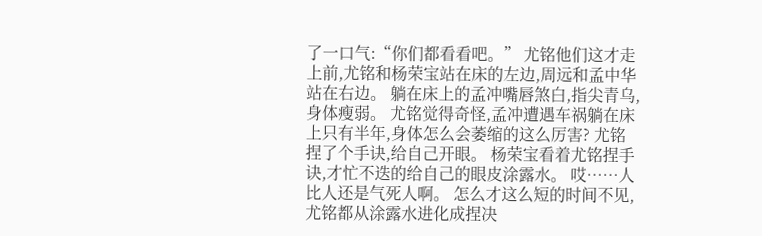了一口气:“你们都看看吧。” 尤铭他们这才走上前,尤铭和杨荣宝站在床的左边,周远和孟中华站在右边。 躺在床上的孟冲嘴唇煞白,指尖青乌,身体瘦弱。 尤铭觉得奇怪,孟冲遭遇车祸躺在床上只有半年,身体怎么会萎缩的这么厉害? 尤铭捏了个手诀,给自己开眼。 杨荣宝看着尤铭捏手诀,才忙不迭的给自己的眼皮涂露水。 哎……人比人还是气死人啊。 怎么才这么短的时间不见,尤铭都从涂露水进化成捏决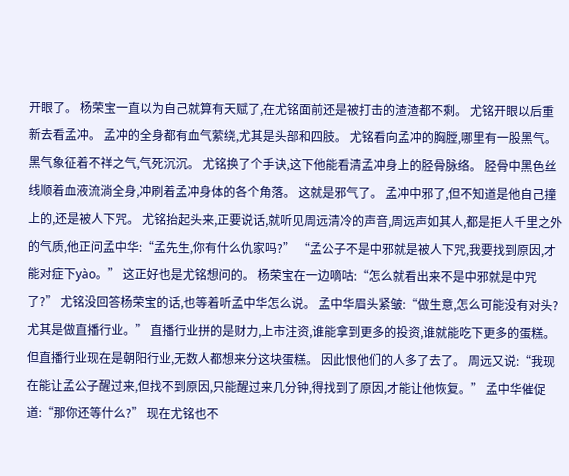开眼了。 杨荣宝一直以为自己就算有天赋了,在尤铭面前还是被打击的渣渣都不剩。 尤铭开眼以后重新去看孟冲。 孟冲的全身都有血气萦绕,尤其是头部和四肢。 尤铭看向孟冲的胸膛,哪里有一股黑气。 黑气象征着不祥之气,气死沉沉。 尤铭换了个手诀,这下他能看清孟冲身上的胫骨脉络。 胫骨中黑色丝线顺着血液流淌全身,冲刷着孟冲身体的各个角落。 这就是邪气了。 孟冲中邪了,但不知道是他自己撞上的,还是被人下咒。 尤铭抬起头来,正要说话,就听见周远清冷的声音,周远声如其人,都是拒人千里之外的气质,他正问孟中华:“孟先生,你有什么仇家吗?” “孟公子不是中邪就是被人下咒,我要找到原因,才能对症下yào。” 这正好也是尤铭想问的。 杨荣宝在一边嘀咕:“怎么就看出来不是中邪就是中咒了?” 尤铭没回答杨荣宝的话,也等着听孟中华怎么说。 孟中华眉头紧皱:“做生意,怎么可能没有对头?尤其是做直播行业。” 直播行业拼的是财力,上市注资,谁能拿到更多的投资,谁就能吃下更多的蛋糕。 但直播行业现在是朝阳行业,无数人都想来分这块蛋糕。 因此恨他们的人多了去了。 周远又说:“我现在能让孟公子醒过来,但找不到原因,只能醒过来几分钟,得找到了原因,才能让他恢复。” 孟中华催促道:“那你还等什么?” 现在尤铭也不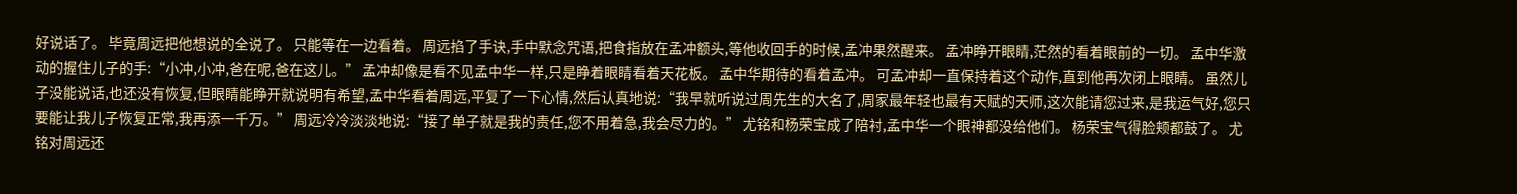好说话了。 毕竟周远把他想说的全说了。 只能等在一边看着。 周远掐了手诀,手中默念咒语,把食指放在孟冲额头,等他收回手的时候,孟冲果然醒来。 孟冲睁开眼睛,茫然的看着眼前的一切。 孟中华激动的握住儿子的手:“小冲,小冲,爸在呢,爸在这儿。” 孟冲却像是看不见孟中华一样,只是睁着眼睛看着天花板。 孟中华期待的看着孟冲。 可孟冲却一直保持着这个动作,直到他再次闭上眼睛。 虽然儿子没能说话,也还没有恢复,但眼睛能睁开就说明有希望,孟中华看着周远,平复了一下心情,然后认真地说:“我早就听说过周先生的大名了,周家最年轻也最有天赋的天师,这次能请您过来,是我运气好,您只要能让我儿子恢复正常,我再添一千万。” 周远冷冷淡淡地说:“接了单子就是我的责任,您不用着急,我会尽力的。” 尤铭和杨荣宝成了陪衬,孟中华一个眼神都没给他们。 杨荣宝气得脸颊都鼓了。 尤铭对周远还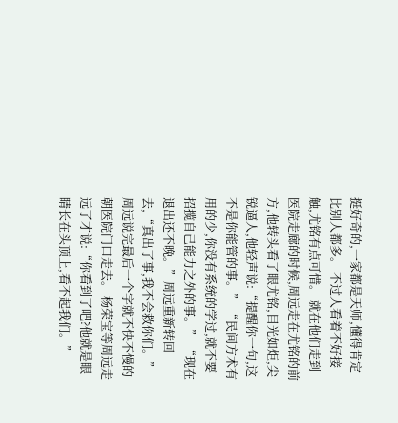挺好奇的,一家都是天师,懂得肯定比别人都多。 不过人看着不好接触,尤铭有点可惜。 就在他们走到医院走廊的时候,周远走在尤铭的前方,他转头看了眼尤铭,目光如炬,尖锐逼人,他轻声说:“提醒你一句,这不是你能管的事。” “民间方术有用的少,你没有系统的学过,就不要招揽自己能力之外的事。” “现在退出还不晚。”周远重新转回去,“真出了事,我不会救你们。” 周远说完最后一个字就不快不慢的朝医院门口走去。 杨荣宝等周远走远了才说:“你看到了吧?他就是眼睛长在头顶上,看不起我们。”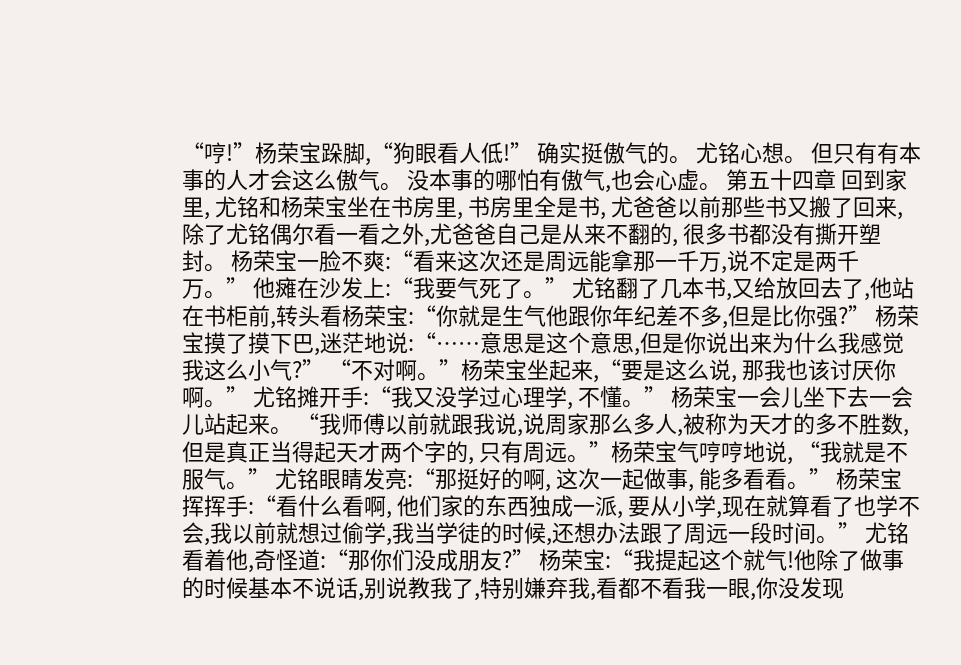“哼!”杨荣宝跺脚,“狗眼看人低!” 确实挺傲气的。 尤铭心想。 但只有有本事的人才会这么傲气。 没本事的哪怕有傲气,也会心虚。 第五十四章 回到家里, 尤铭和杨荣宝坐在书房里, 书房里全是书, 尤爸爸以前那些书又搬了回来, 除了尤铭偶尔看一看之外,尤爸爸自己是从来不翻的, 很多书都没有撕开塑封。 杨荣宝一脸不爽:“看来这次还是周远能拿那一千万,说不定是两千万。” 他瘫在沙发上:“我要气死了。” 尤铭翻了几本书,又给放回去了,他站在书柜前,转头看杨荣宝:“你就是生气他跟你年纪差不多,但是比你强?” 杨荣宝摸了摸下巴,迷茫地说:“……意思是这个意思,但是你说出来为什么我感觉我这么小气?” “不对啊。”杨荣宝坐起来,“要是这么说, 那我也该讨厌你啊。” 尤铭摊开手:“我又没学过心理学, 不懂。” 杨荣宝一会儿坐下去一会儿站起来。 “我师傅以前就跟我说,说周家那么多人,被称为天才的多不胜数,但是真正当得起天才两个字的, 只有周远。”杨荣宝气哼哼地说, “我就是不服气。” 尤铭眼睛发亮:“那挺好的啊, 这次一起做事, 能多看看。” 杨荣宝挥挥手:“看什么看啊, 他们家的东西独成一派, 要从小学,现在就算看了也学不会,我以前就想过偷学,我当学徒的时候,还想办法跟了周远一段时间。” 尤铭看着他,奇怪道:“那你们没成朋友?” 杨荣宝:“我提起这个就气!他除了做事的时候基本不说话,别说教我了,特别嫌弃我,看都不看我一眼,你没发现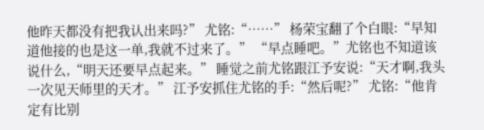他昨天都没有把我认出来吗?” 尤铭:“……” 杨荣宝翻了个白眼:“早知道他接的也是这一单,我就不过来了。” “早点睡吧。”尤铭也不知道该说什么,“明天还要早点起来。” 睡觉之前尤铭跟江予安说:“天才啊,我头一次见天师里的天才。” 江予安抓住尤铭的手:“然后呢?” 尤铭:“他肯定有比别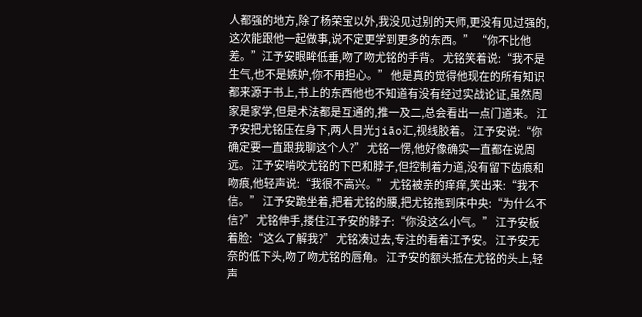人都强的地方,除了杨荣宝以外,我没见过别的天师,更没有见过强的,这次能跟他一起做事,说不定更学到更多的东西。” “你不比他差。”江予安眼眸低垂,吻了吻尤铭的手背。 尤铭笑着说:“我不是生气,也不是嫉妒,你不用担心。” 他是真的觉得他现在的所有知识都来源于书上,书上的东西他也不知道有没有经过实战论证,虽然周家是家学,但是术法都是互通的,推一及二,总会看出一点门道来。 江予安把尤铭压在身下,两人目光jiāo汇,视线胶着。 江予安说:“你确定要一直跟我聊这个人?” 尤铭一愣,他好像确实一直都在说周远。 江予安啃咬尤铭的下巴和脖子,但控制着力道,没有留下齿痕和吻痕,他轻声说:“我很不高兴。” 尤铭被亲的痒痒,笑出来:“我不信。” 江予安跪坐着,把着尤铭的腰,把尤铭拖到床中央:“为什么不信?” 尤铭伸手,搂住江予安的脖子:“你没这么小气。” 江予安板着脸:“这么了解我?” 尤铭凑过去,专注的看着江予安。 江予安无奈的低下头,吻了吻尤铭的唇角。 江予安的额头抵在尤铭的头上,轻声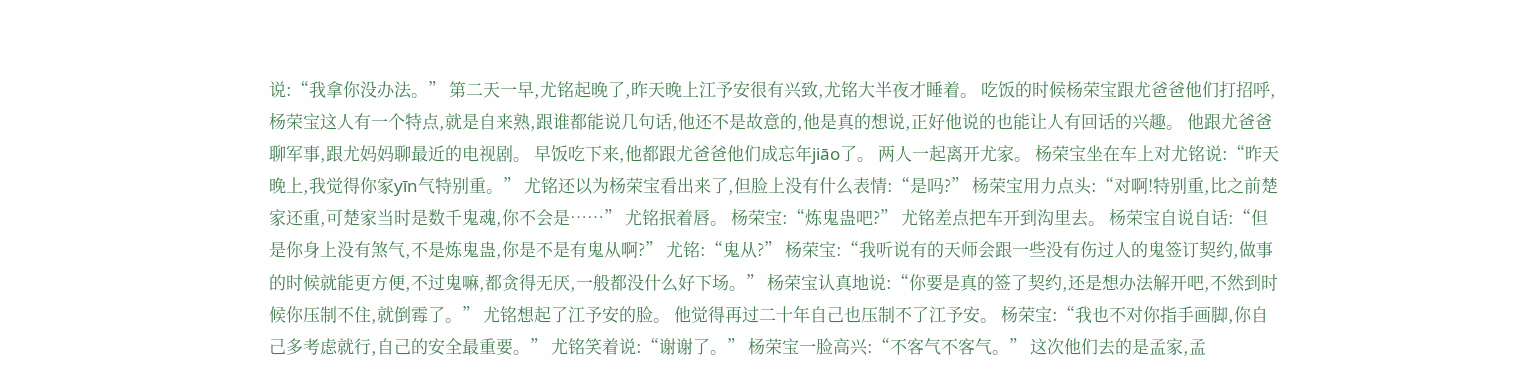说:“我拿你没办法。” 第二天一早,尤铭起晚了,昨天晚上江予安很有兴致,尤铭大半夜才睡着。 吃饭的时候杨荣宝跟尤爸爸他们打招呼,杨荣宝这人有一个特点,就是自来熟,跟谁都能说几句话,他还不是故意的,他是真的想说,正好他说的也能让人有回话的兴趣。 他跟尤爸爸聊军事,跟尤妈妈聊最近的电视剧。 早饭吃下来,他都跟尤爸爸他们成忘年jiāo了。 两人一起离开尤家。 杨荣宝坐在车上对尤铭说:“昨天晚上,我觉得你家yīn气特别重。” 尤铭还以为杨荣宝看出来了,但脸上没有什么表情:“是吗?” 杨荣宝用力点头:“对啊!特别重,比之前楚家还重,可楚家当时是数千鬼魂,你不会是……” 尤铭抿着唇。 杨荣宝:“炼鬼蛊吧?” 尤铭差点把车开到沟里去。 杨荣宝自说自话:“但是你身上没有煞气,不是炼鬼蛊,你是不是有鬼从啊?” 尤铭:“鬼从?” 杨荣宝:“我听说有的天师会跟一些没有伤过人的鬼签订契约,做事的时候就能更方便,不过鬼嘛,都贪得无厌,一般都没什么好下场。” 杨荣宝认真地说:“你要是真的签了契约,还是想办法解开吧,不然到时候你压制不住,就倒霉了。” 尤铭想起了江予安的脸。 他觉得再过二十年自己也压制不了江予安。 杨荣宝:“我也不对你指手画脚,你自己多考虑就行,自己的安全最重要。” 尤铭笑着说:“谢谢了。” 杨荣宝一脸高兴:“不客气不客气。” 这次他们去的是孟家,孟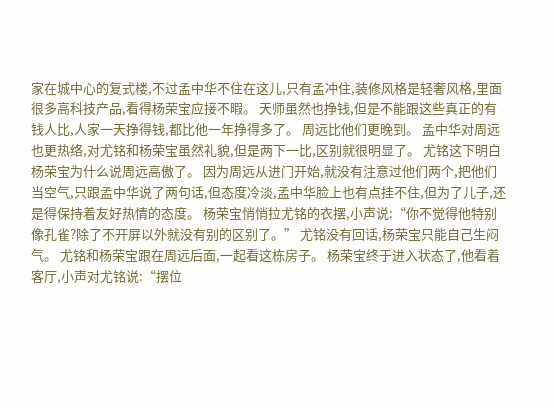家在城中心的复式楼,不过孟中华不住在这儿,只有孟冲住,装修风格是轻奢风格,里面很多高科技产品,看得杨荣宝应接不暇。 天师虽然也挣钱,但是不能跟这些真正的有钱人比,人家一天挣得钱,都比他一年挣得多了。 周远比他们更晚到。 孟中华对周远也更热络,对尤铭和杨荣宝虽然礼貌,但是两下一比,区别就很明显了。 尤铭这下明白杨荣宝为什么说周远高傲了。 因为周远从进门开始,就没有注意过他们两个,把他们当空气,只跟孟中华说了两句话,但态度冷淡,孟中华脸上也有点挂不住,但为了儿子,还是得保持着友好热情的态度。 杨荣宝悄悄拉尤铭的衣摆,小声说:“你不觉得他特别像孔雀?除了不开屏以外就没有别的区别了。” 尤铭没有回话,杨荣宝只能自己生闷气。 尤铭和杨荣宝跟在周远后面,一起看这栋房子。 杨荣宝终于进入状态了,他看着客厅,小声对尤铭说:“摆位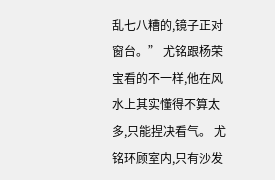乱七八糟的,镜子正对窗台。” 尤铭跟杨荣宝看的不一样,他在风水上其实懂得不算太多,只能捏决看气。 尤铭环顾室内,只有沙发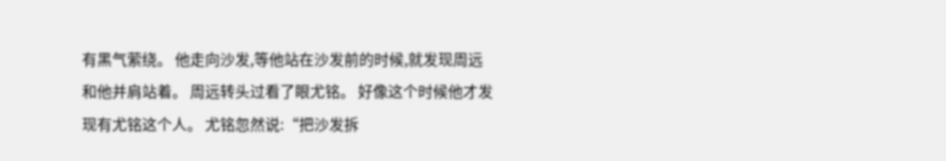有黑气萦绕。 他走向沙发,等他站在沙发前的时候,就发现周远和他并肩站着。 周远转头过看了眼尤铭。 好像这个时候他才发现有尤铭这个人。 尤铭忽然说:“把沙发拆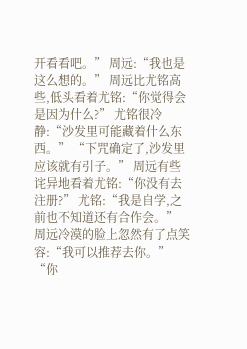开看看吧。” 周远:“我也是这么想的。” 周远比尤铭高些,低头看着尤铭:“你觉得会是因为什么?” 尤铭很冷静:“沙发里可能藏着什么东西。” “下咒确定了,沙发里应该就有引子。” 周远有些诧异地看着尤铭:“你没有去注册?” 尤铭:“我是自学,之前也不知道还有合作会。” 周远冷漠的脸上忽然有了点笑容:“我可以推荐去你。” “你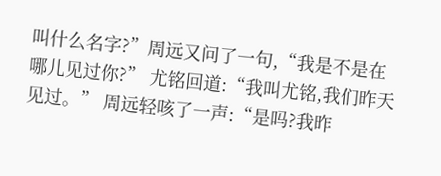叫什么名字?”周远又问了一句,“我是不是在哪儿见过你?” 尤铭回道:“我叫尤铭,我们昨天见过。” 周远轻咳了一声:“是吗?我昨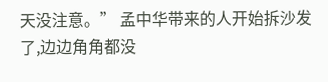天没注意。” 孟中华带来的人开始拆沙发了,边边角角都没